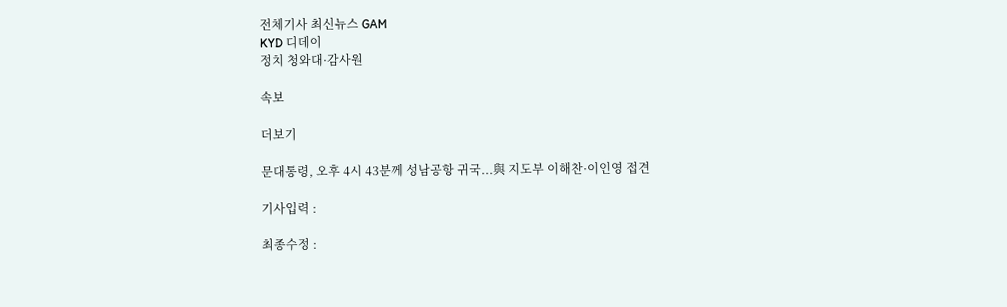전체기사 최신뉴스 GAM
KYD 디데이
정치 청와대·감사원

속보

더보기

문대통령, 오후 4시 43분께 성남공항 귀국...與 지도부 이해찬·이인영 접견

기사입력 :

최종수정 :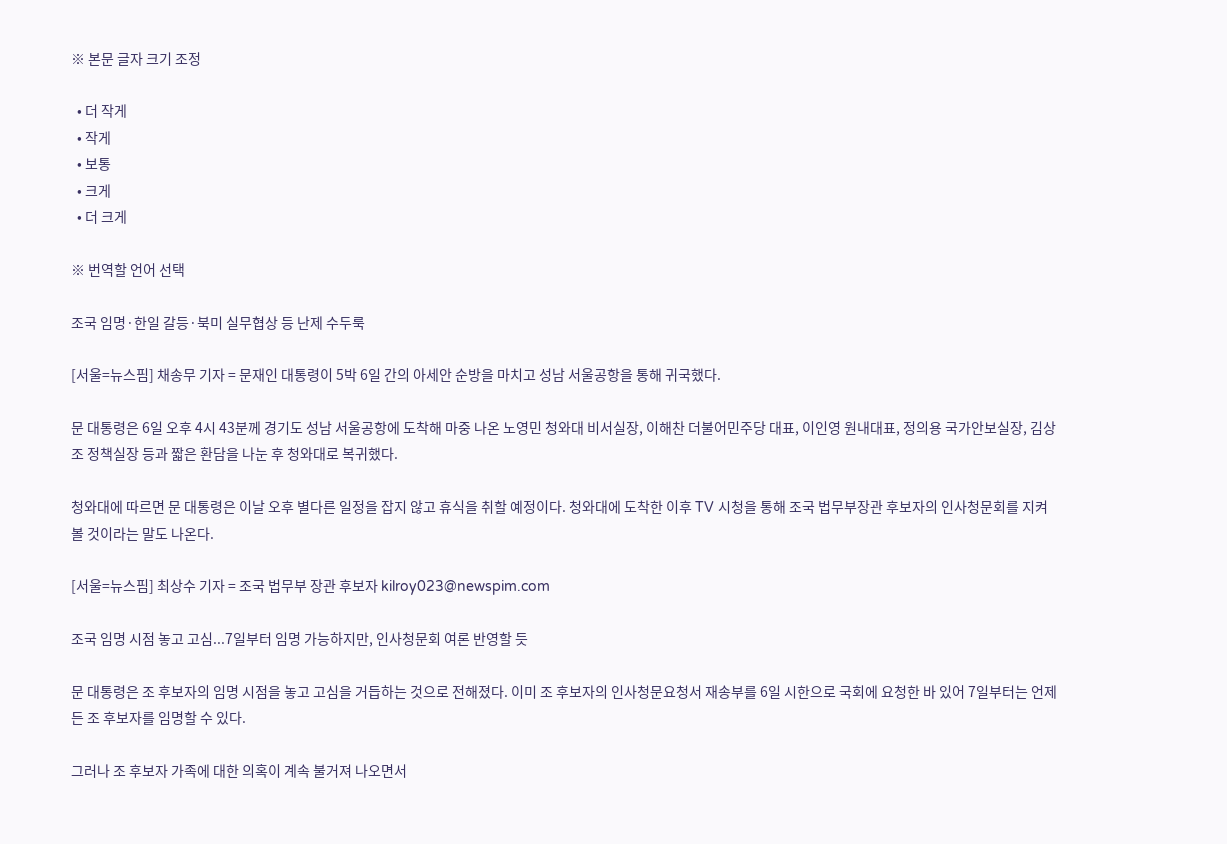※ 본문 글자 크기 조정

  • 더 작게
  • 작게
  • 보통
  • 크게
  • 더 크게

※ 번역할 언어 선택

조국 임명·한일 갈등·북미 실무협상 등 난제 수두룩

[서울=뉴스핌] 채송무 기자 = 문재인 대통령이 5박 6일 간의 아세안 순방을 마치고 성남 서울공항을 통해 귀국했다.

문 대통령은 6일 오후 4시 43분께 경기도 성남 서울공항에 도착해 마중 나온 노영민 청와대 비서실장, 이해찬 더불어민주당 대표, 이인영 원내대표, 정의용 국가안보실장, 김상조 정책실장 등과 짧은 환담을 나눈 후 청와대로 복귀했다.

청와대에 따르면 문 대통령은 이날 오후 별다른 일정을 잡지 않고 휴식을 취할 예정이다. 청와대에 도착한 이후 TV 시청을 통해 조국 법무부장관 후보자의 인사청문회를 지켜볼 것이라는 말도 나온다.

[서울=뉴스핌] 최상수 기자 = 조국 법무부 장관 후보자 kilroy023@newspim.com

조국 임명 시점 놓고 고심...7일부터 임명 가능하지만, 인사청문회 여론 반영할 듯

문 대통령은 조 후보자의 임명 시점을 놓고 고심을 거듭하는 것으로 전해졌다. 이미 조 후보자의 인사청문요청서 재송부를 6일 시한으로 국회에 요청한 바 있어 7일부터는 언제든 조 후보자를 임명할 수 있다.

그러나 조 후보자 가족에 대한 의혹이 계속 불거져 나오면서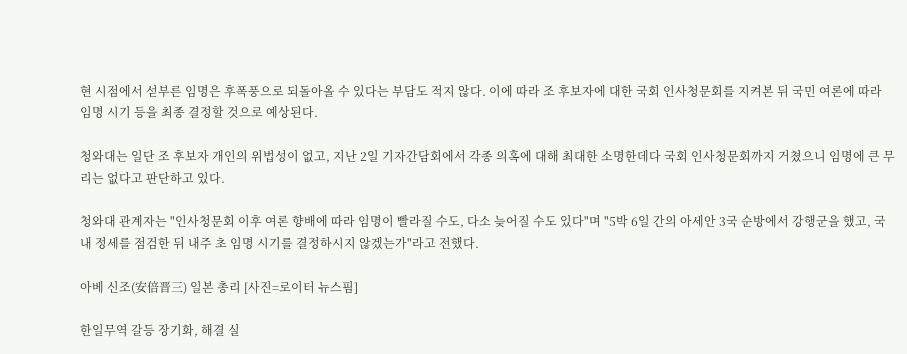현 시점에서 섣부른 임명은 후폭풍으로 되돌아올 수 있다는 부담도 적지 않다. 이에 따라 조 후보자에 대한 국회 인사청문회를 지켜본 뒤 국민 여론에 따라 임명 시기 등을 최종 결정할 것으로 예상된다.

청와대는 일단 조 후보자 개인의 위법성이 없고, 지난 2일 기자간담회에서 각종 의혹에 대해 최대한 소명한데다 국회 인사청문회까지 거쳤으니 임명에 큰 무리는 없다고 판단하고 있다.

청와대 관계자는 "인사청문회 이후 여론 향배에 따라 임명이 빨라질 수도, 다소 늦어질 수도 있다"며 "5박 6일 간의 아세안 3국 순방에서 강행군을 했고, 국내 정세를 점검한 뒤 내주 초 임명 시기를 결정하시지 않겠는가"라고 전했다.

아베 신조(安倍晋三) 일본 총리 [사진=로이터 뉴스핌]

한일무역 갈등 장기화, 해결 실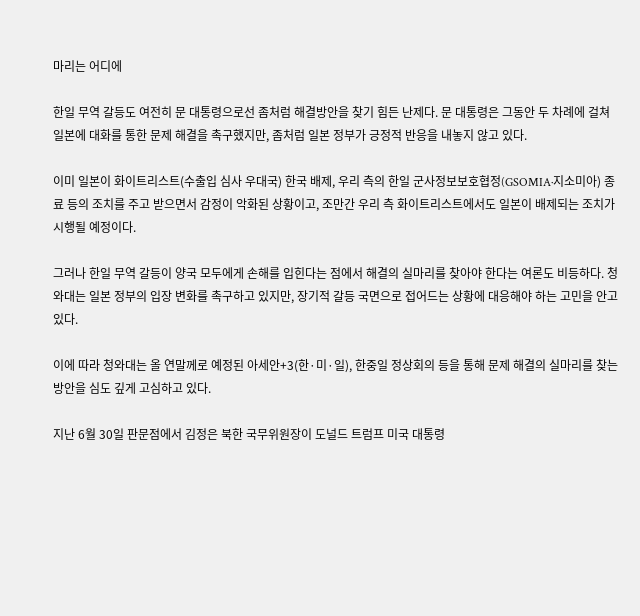마리는 어디에

한일 무역 갈등도 여전히 문 대통령으로선 좀처럼 해결방안을 찾기 힘든 난제다. 문 대통령은 그동안 두 차례에 걸쳐 일본에 대화를 통한 문제 해결을 촉구했지만, 좀처럼 일본 정부가 긍정적 반응을 내놓지 않고 있다.

이미 일본이 화이트리스트(수출입 심사 우대국) 한국 배제, 우리 측의 한일 군사정보보호협정(GSOMIA·지소미아) 종료 등의 조치를 주고 받으면서 감정이 악화된 상황이고, 조만간 우리 측 화이트리스트에서도 일본이 배제되는 조치가 시행될 예정이다.

그러나 한일 무역 갈등이 양국 모두에게 손해를 입힌다는 점에서 해결의 실마리를 찾아야 한다는 여론도 비등하다. 청와대는 일본 정부의 입장 변화를 촉구하고 있지만, 장기적 갈등 국면으로 접어드는 상황에 대응해야 하는 고민을 안고 있다.

이에 따라 청와대는 올 연말께로 예정된 아세안+3(한·미·일), 한중일 정상회의 등을 통해 문제 해결의 실마리를 찾는 방안을 심도 깊게 고심하고 있다.

지난 6월 30일 판문점에서 김정은 북한 국무위원장이 도널드 트럼프 미국 대통령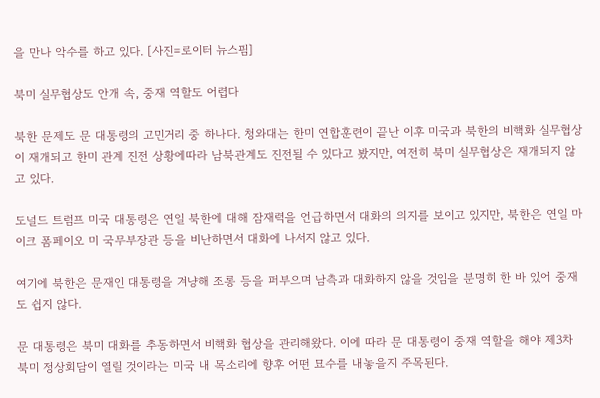을 만나 악수를 하고 있다. [사진=로이터 뉴스핌]

북미 실무협상도 안개 속, 중재 역할도 어렵다

북한 문제도 문 대통령의 고민거리 중 하나다. 청와대는 한미 연합훈련이 끝난 이후 미국과 북한의 비핵화 실무협상이 재개되고 한미 관계 진전 상황에따라 남북관계도 진전될 수 있다고 봤지만, 여전히 북미 실무협상은 재개되지 않고 있다.

도널드 트럼프 미국 대통령은 연일 북한에 대해 잠재력을 언급하면서 대화의 의지를 보이고 있지만, 북한은 연일 마이크 폼페이오 미 국무부장관 등을 비난하면서 대화에 나서지 않고 있다.

여기에 북한은 문재인 대통령을 겨냥해 조롱 등을 퍼부으며 남측과 대화하지 않을 것임을 분명히 한 바 있어 중재도 쉽지 않다.

문 대통령은 북미 대화를 추동하면서 비핵화 협상을 관리해왔다. 이에 따라 문 대통령이 중재 역할을 해야 제3차 북미 정상회담이 열릴 것이라는 미국 내 목소리에 향후 어떤 묘수를 내놓을지 주목된다.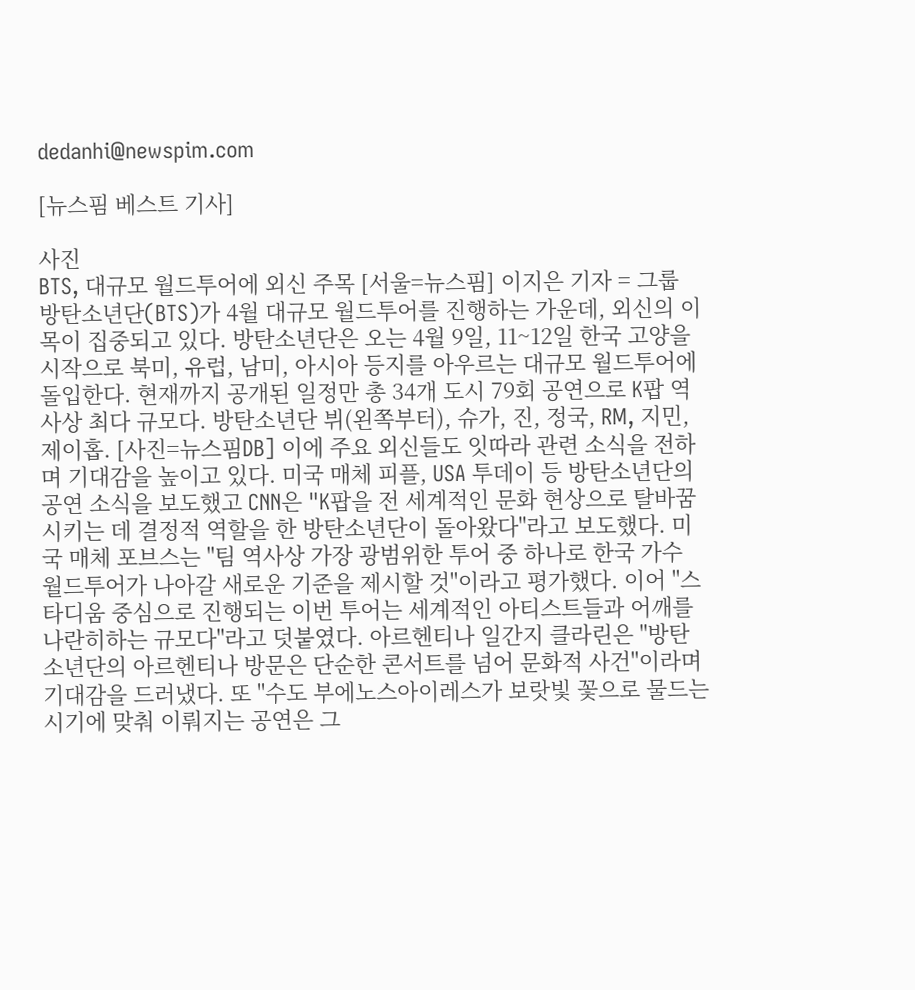dedanhi@newspim.com

[뉴스핌 베스트 기사]

사진
BTS, 대규모 월드투어에 외신 주목 [서울=뉴스핌] 이지은 기자 = 그룹 방탄소년단(BTS)가 4월 대규모 월드투어를 진행하는 가운데, 외신의 이목이 집중되고 있다. 방탄소년단은 오는 4월 9일, 11~12일 한국 고양을 시작으로 북미, 유럽, 남미, 아시아 등지를 아우르는 대규모 월드투어에 돌입한다. 현재까지 공개된 일정만 총 34개 도시 79회 공연으로 K팝 역사상 최다 규모다. 방탄소년단 뷔(왼쪽부터), 슈가, 진, 정국, RM, 지민, 제이홉. [사진=뉴스핌DB] 이에 주요 외신들도 잇따라 관련 소식을 전하며 기대감을 높이고 있다. 미국 매체 피플, USA 투데이 등 방탄소년단의 공연 소식을 보도했고 CNN은 "K팝을 전 세계적인 문화 현상으로 탈바꿈시키는 데 결정적 역할을 한 방탄소년단이 돌아왔다"라고 보도했다. 미국 매체 포브스는 "팀 역사상 가장 광범위한 투어 중 하나로 한국 가수 월드투어가 나아갈 새로운 기준을 제시할 것"이라고 평가했다. 이어 "스타디움 중심으로 진행되는 이번 투어는 세계적인 아티스트들과 어깨를 나란히하는 규모다"라고 덧붙였다. 아르헨티나 일간지 클라린은 "방탄소년단의 아르헨티나 방문은 단순한 콘서트를 넘어 문화적 사건"이라며 기대감을 드러냈다. 또 "수도 부에노스아이레스가 보랏빛 꽃으로 물드는 시기에 맞춰 이뤄지는 공연은 그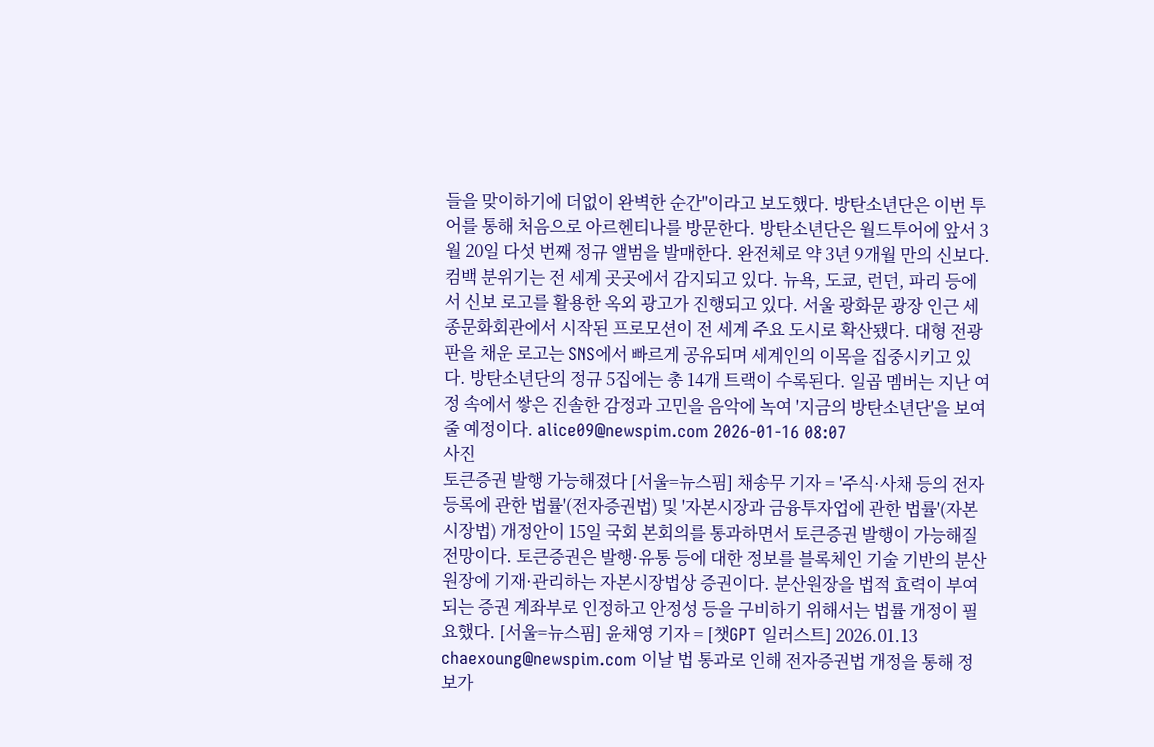들을 맞이하기에 더없이 완벽한 순간"이라고 보도했다. 방탄소년단은 이번 투어를 통해 처음으로 아르헨티나를 방문한다. 방탄소년단은 월드투어에 앞서 3월 20일 다섯 번째 정규 앨범을 발매한다. 완전체로 약 3년 9개월 만의 신보다. 컴백 분위기는 전 세계 곳곳에서 감지되고 있다. 뉴욕, 도쿄, 런던, 파리 등에서 신보 로고를 활용한 옥외 광고가 진행되고 있다. 서울 광화문 광장 인근 세종문화회관에서 시작된 프로모션이 전 세계 주요 도시로 확산됐다. 대형 전광판을 채운 로고는 SNS에서 빠르게 공유되며 세계인의 이목을 집중시키고 있다. 방탄소년단의 정규 5집에는 총 14개 트랙이 수록된다. 일곱 멤버는 지난 여정 속에서 쌓은 진솔한 감정과 고민을 음악에 녹여 '지금의 방탄소년단'을 보여줄 예정이다. alice09@newspim.com 2026-01-16 08:07
사진
토큰증권 발행 가능해졌다 [서울=뉴스핌] 채송무 기자 = '주식·사채 등의 전자등록에 관한 법률'(전자증권법) 및 '자본시장과 금융투자업에 관한 법률'(자본시장법) 개정안이 15일 국회 본회의를 통과하면서 토큰증권 발행이 가능해질 전망이다. 토큰증권은 발행·유통 등에 대한 정보를 블록체인 기술 기반의 분산원장에 기재·관리하는 자본시장법상 증권이다. 분산원장을 법적 효력이 부여되는 증권 계좌부로 인정하고 안정성 등을 구비하기 위해서는 법률 개정이 필요했다. [서울=뉴스핌] 윤채영 기자 = [챗GPT 일러스트] 2026.01.13 chaexoung@newspim.com 이날 법 통과로 인해 전자증권법 개정을 통해 정보가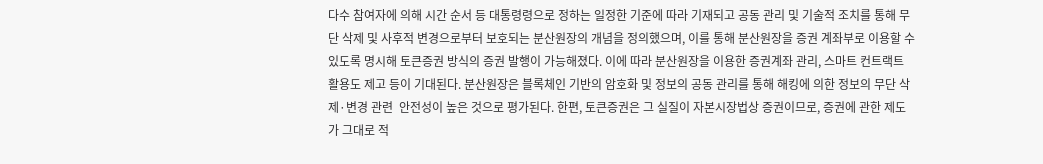다수 참여자에 의해 시간 순서 등 대통령령으로 정하는 일정한 기준에 따라 기재되고 공동 관리 및 기술적 조치를 통해 무단 삭제 및 사후적 변경으로부터 보호되는 분산원장의 개념을 정의했으며, 이를 통해 분산원장을 증권 계좌부로 이용할 수 있도록 명시해 토큰증권 방식의 증권 발행이 가능해졌다. 이에 따라 분산원장을 이용한 증권계좌 관리, 스마트 컨트랙트 활용도 제고 등이 기대된다. 분산원장은 블록체인 기반의 암호화 및 정보의 공동 관리를 통해 해킹에 의한 정보의 무단 삭제·변경 관련  안전성이 높은 것으로 평가된다. 한편, 토큰증권은 그 실질이 자본시장법상 증권이므로, 증권에 관한 제도가 그대로 적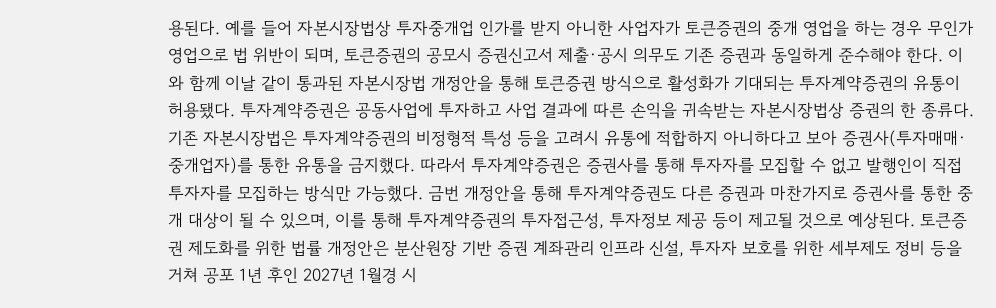용된다. 예를 들어 자본시장법상 투자중개업 인가를 받지 아니한 사업자가 토큰증권의 중개 영업을 하는 경우 무인가 영업으로 법 위반이 되며, 토큰증권의 공모시 증권신고서 제출·공시 의무도 기존 증권과 동일하게 준수해야 한다. 이와 함께 이날 같이 통과된 자본시장법 개정안을 통해 토큰증권 방식으로 활성화가 기대되는 투자계약증권의 유통이 허용됐다. 투자계약증권은 공동사업에 투자하고 사업 결과에 따른 손익을 귀속받는 자본시장법상 증권의 한 종류다. 기존 자본시장법은 투자계약증권의 비정형적 특성 등을 고려시 유통에 적합하지 아니하다고 보아 증권사(투자매매·중개업자)를 통한 유통을 금지했다. 따라서 투자계약증권은 증권사를 통해 투자자를 모집할 수 없고 발행인이 직접 투자자를 모집하는 방식만 가능했다. 금번 개정안을 통해 투자계약증권도 다른 증권과 마찬가지로 증권사를 통한 중개 대상이 될 수 있으며, 이를 통해 투자계약증권의 투자접근성, 투자정보 제공 등이 제고될 것으로 예상된다. 토큰증권 제도화를 위한 법률 개정안은 분산원장 기반 증권 계좌관리 인프라 신설, 투자자 보호를 위한 세부제도 정비 등을 거쳐 공포 1년 후인 2027년 1월경 시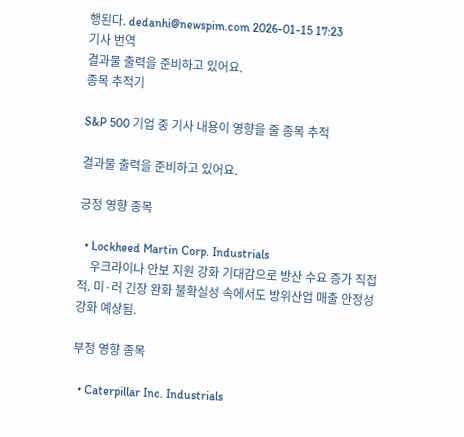행된다. dedanhi@newspim.com 2026-01-15 17:23
기사 번역
결과물 출력을 준비하고 있어요.
종목 추적기

S&P 500 기업 중 기사 내용이 영향을 줄 종목 추적

결과물 출력을 준비하고 있어요.

긍정 영향 종목

  • Lockheed Martin Corp. Industrials
    우크라이나 안보 지원 강화 기대감으로 방산 수요 증가 직접적. 미·러 긴장 완화 불확실성 속에서도 방위산업 매출 안정성 강화 예상됨.

부정 영향 종목

  • Caterpillar Inc. Industrials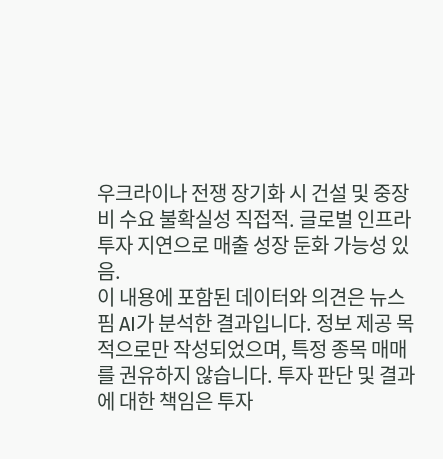우크라이나 전쟁 장기화 시 건설 및 중장비 수요 불확실성 직접적. 글로벌 인프라 투자 지연으로 매출 성장 둔화 가능성 있음.
이 내용에 포함된 데이터와 의견은 뉴스핌 AI가 분석한 결과입니다. 정보 제공 목적으로만 작성되었으며, 특정 종목 매매를 권유하지 않습니다. 투자 판단 및 결과에 대한 책임은 투자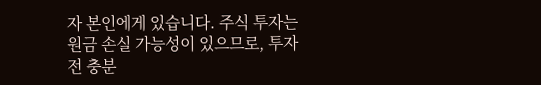자 본인에게 있습니다. 주식 투자는 원금 손실 가능성이 있으므로, 투자 전 충분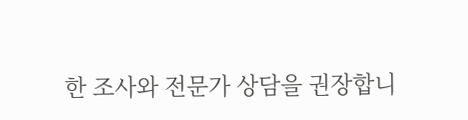한 조사와 전문가 상담을 권장합니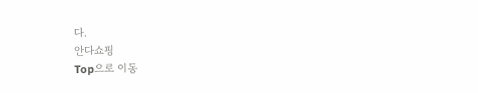다.
안다쇼핑
Top으로 이동